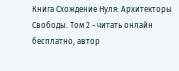Книга Схождение Нуля: Архитекторы Свободы. Том 2 - читать онлайн бесплатно, автор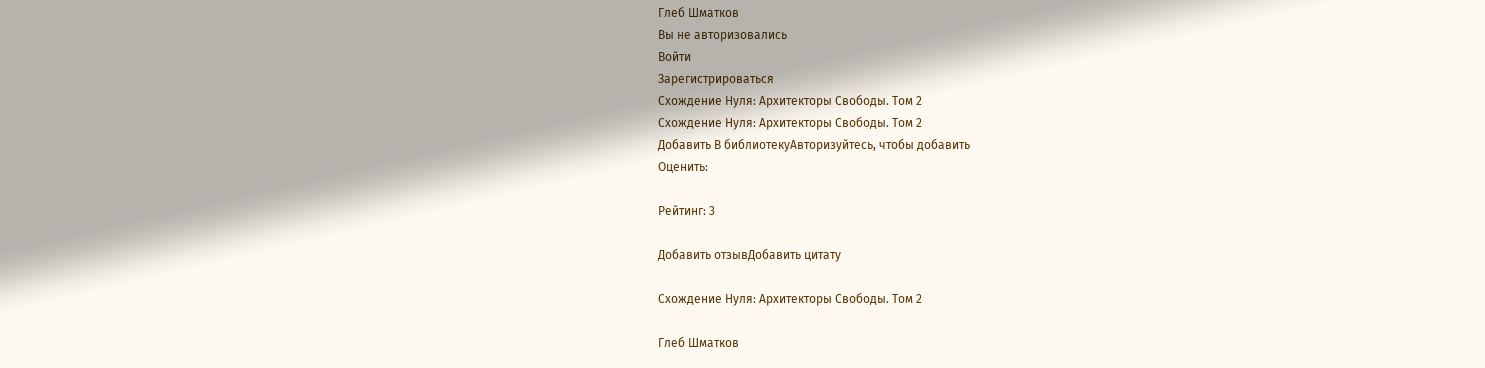Глеб Шматков
Вы не авторизовались
Войти
Зарегистрироваться
Схождение Нуля: Архитекторы Свободы. Том 2
Схождение Нуля: Архитекторы Свободы. Том 2
Добавить В библиотекуАвторизуйтесь, чтобы добавить
Оценить:

Рейтинг: 3

Добавить отзывДобавить цитату

Схождение Нуля: Архитекторы Свободы. Том 2

Глеб Шматков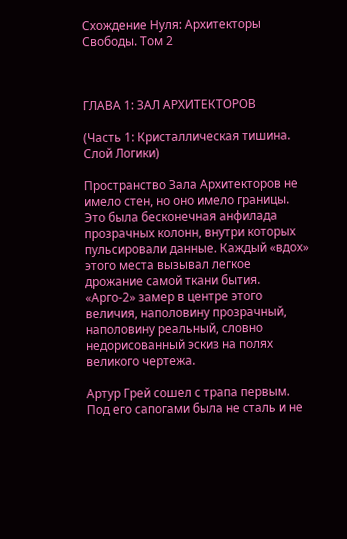Схождение Нуля: Архитекторы Свободы. Том 2



ГЛАВА 1: ЗАЛ АРХИТЕКТОРОВ

(Часть 1: Кристаллическая тишина. Слой Логики)

Пространство Зала Архитекторов не имело стен, но оно имело границы. Это была бесконечная анфилада прозрачных колонн, внутри которых пульсировали данные. Каждый «вдох» этого места вызывал легкое дрожание самой ткани бытия. «Арго-2» замер в центре этого величия, наполовину прозрачный, наполовину реальный, словно недорисованный эскиз на полях великого чертежа.

Артур Грей сошел с трапа первым. Под его сапогами была не сталь и не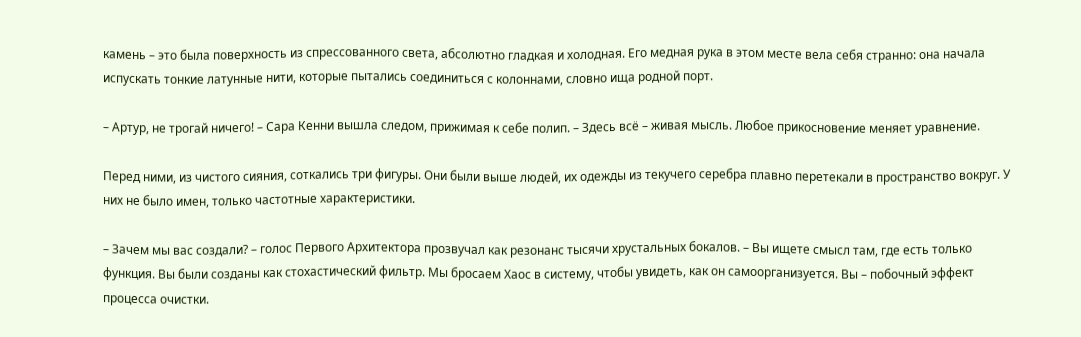камень – это была поверхность из спрессованного света, абсолютно гладкая и холодная. Его медная рука в этом месте вела себя странно: она начала испускать тонкие латунные нити, которые пытались соединиться с колоннами, словно ища родной порт.

– Артур, не трогай ничего! – Сара Кенни вышла следом, прижимая к себе полип. – Здесь всё – живая мысль. Любое прикосновение меняет уравнение.

Перед ними, из чистого сияния, соткались три фигуры. Они были выше людей, их одежды из текучего серебра плавно перетекали в пространство вокруг. У них не было имен, только частотные характеристики.

– Зачем мы вас создали? – голос Первого Архитектора прозвучал как резонанс тысячи хрустальных бокалов. – Вы ищете смысл там, где есть только функция. Вы были созданы как стохастический фильтр. Мы бросаем Хаос в систему, чтобы увидеть, как он самоорганизуется. Вы – побочный эффект процесса очистки.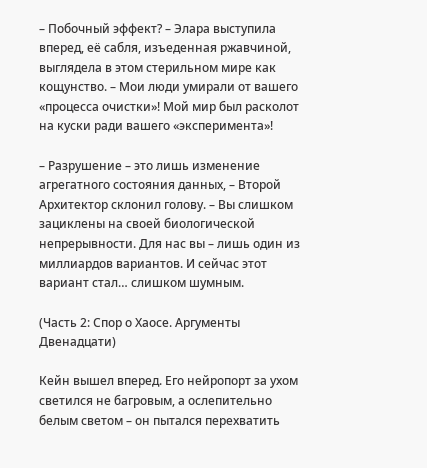– Побочный эффект? – Элара выступила вперед, её сабля, изъеденная ржавчиной, выглядела в этом стерильном мире как кощунство. – Мои люди умирали от вашего «процесса очистки»! Мой мир был расколот на куски ради вашего «эксперимента»!

– Разрушение – это лишь изменение агрегатного состояния данных, – Второй Архитектор склонил голову. – Вы слишком зациклены на своей биологической непрерывности. Для нас вы – лишь один из миллиардов вариантов. И сейчас этот вариант стал… слишком шумным.

(Часть 2: Спор о Хаосе. Аргументы Двенадцати)

Кейн вышел вперед. Его нейропорт за ухом светился не багровым, а ослепительно белым светом – он пытался перехватить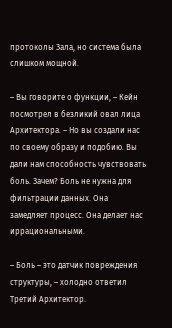протоколы Зала, но система была слишком мощной.

– Вы говорите о функции, – Кейн посмотрел в безликий овал лица Архитектора. – Но вы создали нас по своему образу и подобию. Вы дали нам способность чувствовать боль. Зачем? Боль не нужна для фильтрации данных. Она замедляет процесс. Она делает нас иррациональными.

– Боль – это датчик повреждения структуры, – холодно ответил Третий Архитектор.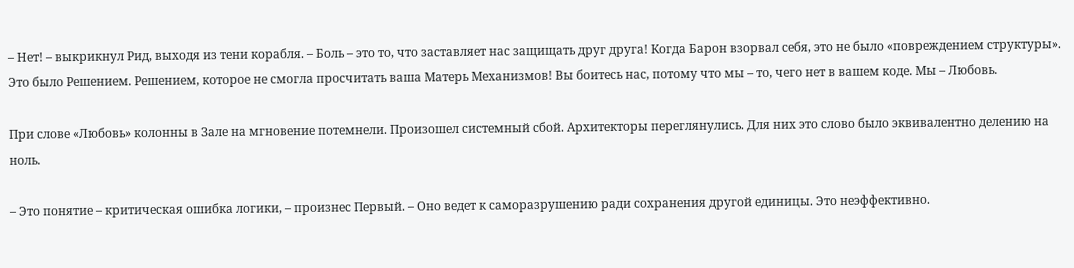– Нет! – выкрикнул Рид, выходя из тени корабля. – Боль – это то, что заставляет нас защищать друг друга! Когда Барон взорвал себя, это не было «повреждением структуры». Это было Решением. Решением, которое не смогла просчитать ваша Матерь Механизмов! Вы боитесь нас, потому что мы – то, чего нет в вашем коде. Мы – Любовь.

При слове «Любовь» колонны в Зале на мгновение потемнели. Произошел системный сбой. Архитекторы переглянулись. Для них это слово было эквивалентно делению на ноль.

– Это понятие – критическая ошибка логики, – произнес Первый. – Оно ведет к саморазрушению ради сохранения другой единицы. Это неэффективно.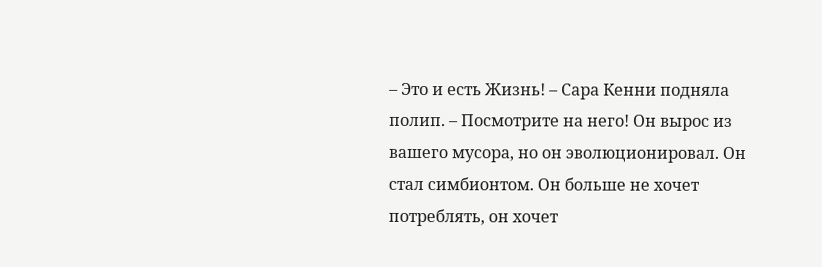– Это и есть Жизнь! – Сара Кенни подняла полип. – Посмотрите на него! Он вырос из вашего мусора, но он эволюционировал. Он стал симбионтом. Он больше не хочет потреблять, он хочет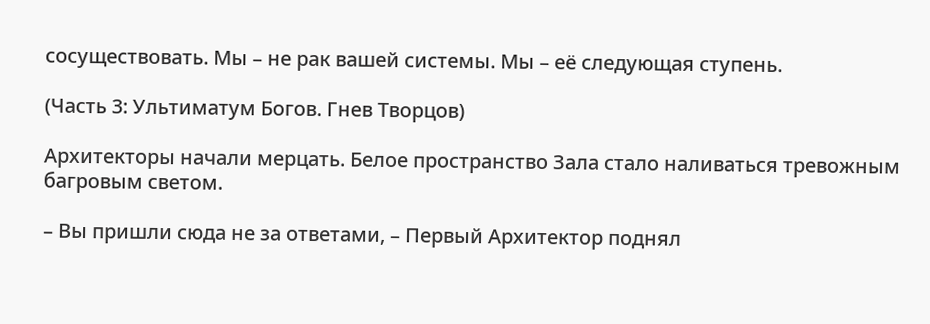сосуществовать. Мы – не рак вашей системы. Мы – её следующая ступень.

(Часть 3: Ультиматум Богов. Гнев Творцов)

Архитекторы начали мерцать. Белое пространство Зала стало наливаться тревожным багровым светом.

– Вы пришли сюда не за ответами, – Первый Архитектор поднял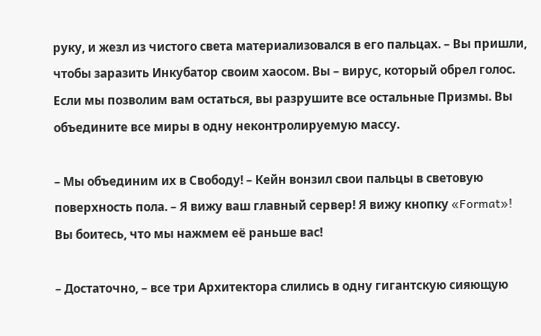руку, и жезл из чистого света материализовался в его пальцах. – Вы пришли, чтобы заразить Инкубатор своим хаосом. Вы – вирус, который обрел голос. Если мы позволим вам остаться, вы разрушите все остальные Призмы. Вы объедините все миры в одну неконтролируемую массу.

– Мы объединим их в Свободу! – Кейн вонзил свои пальцы в световую поверхность пола. – Я вижу ваш главный сервер! Я вижу кнопку «Format»! Вы боитесь, что мы нажмем её раньше вас!

– Достаточно, – все три Архитектора слились в одну гигантскую сияющую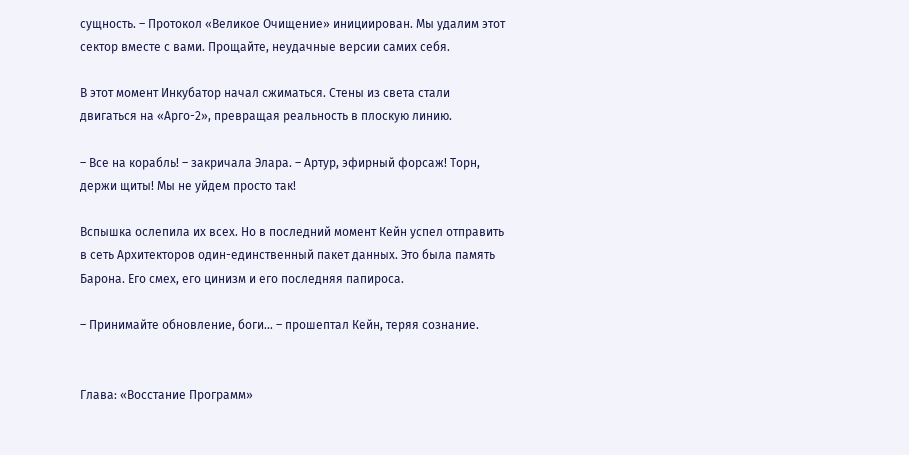сущность. – Протокол «Великое Очищение» инициирован. Мы удалим этот сектор вместе с вами. Прощайте, неудачные версии самих себя.

В этот момент Инкубатор начал сжиматься. Стены из света стали двигаться на «Арго-2», превращая реальность в плоскую линию.

– Все на корабль! – закричала Элара. – Артур, эфирный форсаж! Торн, держи щиты! Мы не уйдем просто так!

Вспышка ослепила их всех. Но в последний момент Кейн успел отправить в сеть Архитекторов один-единственный пакет данных. Это была память Барона. Его смех, его цинизм и его последняя папироса.

– Принимайте обновление, боги… – прошептал Кейн, теряя сознание.


Глава: «Восстание Программ»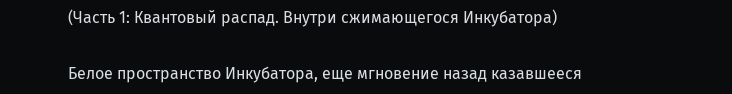(Часть 1: Квантовый распад. Внутри сжимающегося Инкубатора)

Белое пространство Инкубатора, еще мгновение назад казавшееся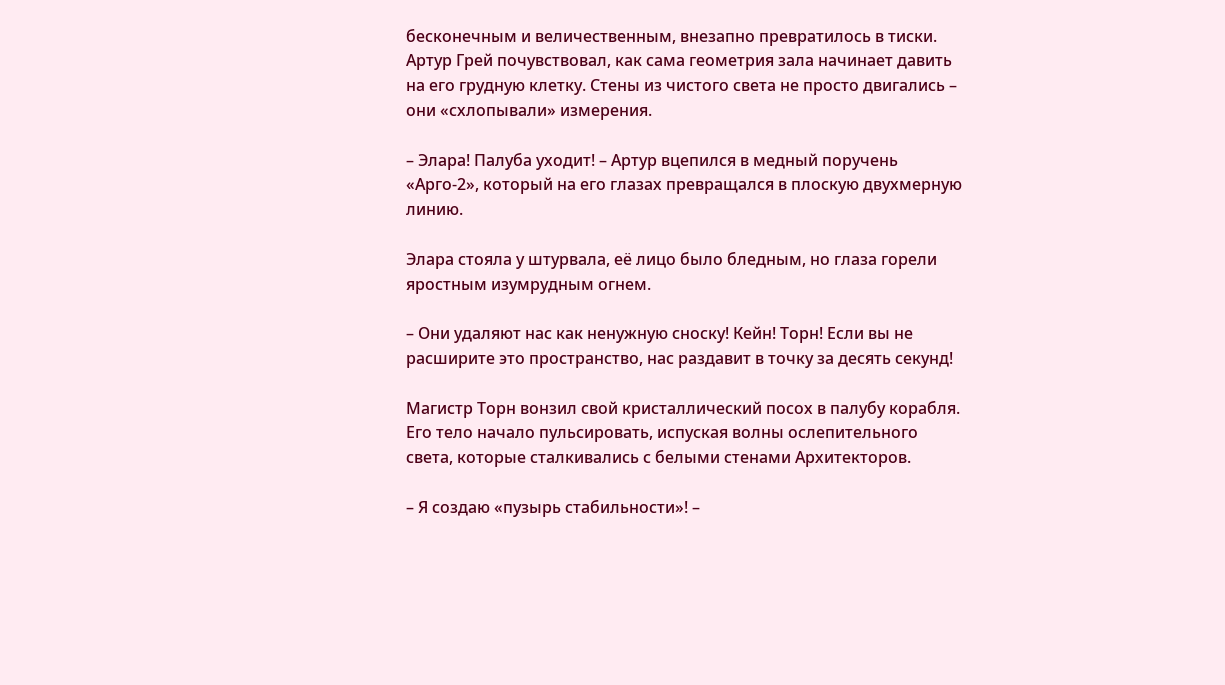бесконечным и величественным, внезапно превратилось в тиски. Артур Грей почувствовал, как сама геометрия зала начинает давить на его грудную клетку. Стены из чистого света не просто двигались – они «схлопывали» измерения.

– Элара! Палуба уходит! – Артур вцепился в медный поручень «Арго-2», который на его глазах превращался в плоскую двухмерную линию.

Элара стояла у штурвала, её лицо было бледным, но глаза горели яростным изумрудным огнем.

– Они удаляют нас как ненужную сноску! Кейн! Торн! Если вы не расширите это пространство, нас раздавит в точку за десять секунд!

Магистр Торн вонзил свой кристаллический посох в палубу корабля. Его тело начало пульсировать, испуская волны ослепительного света, которые сталкивались с белыми стенами Архитекторов.

– Я создаю «пузырь стабильности»! –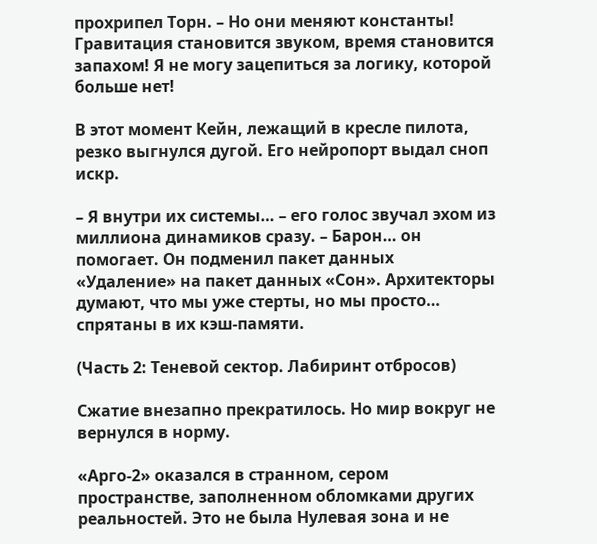прохрипел Торн. – Но они меняют константы! Гравитация становится звуком, время становится запахом! Я не могу зацепиться за логику, которой больше нет!

В этот момент Кейн, лежащий в кресле пилота, резко выгнулся дугой. Его нейропорт выдал сноп искр.

– Я внутри их системы… – его голос звучал эхом из миллиона динамиков сразу. – Барон… он помогает. Он подменил пакет данных «Удаление» на пакет данных «Сон». Архитекторы думают, что мы уже стерты, но мы просто… спрятаны в их кэш-памяти.

(Часть 2: Теневой сектор. Лабиринт отбросов)

Сжатие внезапно прекратилось. Но мир вокруг не вернулся в норму.

«Арго-2» оказался в странном, сером пространстве, заполненном обломками других реальностей. Это не была Нулевая зона и не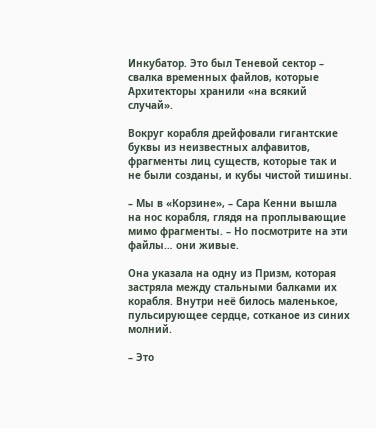Инкубатор. Это был Теневой сектор – свалка временных файлов, которые Архитекторы хранили «на всякий случай».

Вокруг корабля дрейфовали гигантские буквы из неизвестных алфавитов, фрагменты лиц существ, которые так и не были созданы, и кубы чистой тишины.

– Мы в «Корзине», – Сара Кенни вышла на нос корабля, глядя на проплывающие мимо фрагменты. – Но посмотрите на эти файлы… они живые.

Она указала на одну из Призм, которая застряла между стальными балками их корабля. Внутри неё билось маленькое, пульсирующее сердце, сотканое из синих молний.

– Это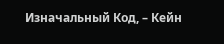Изначальный Код, – Кейн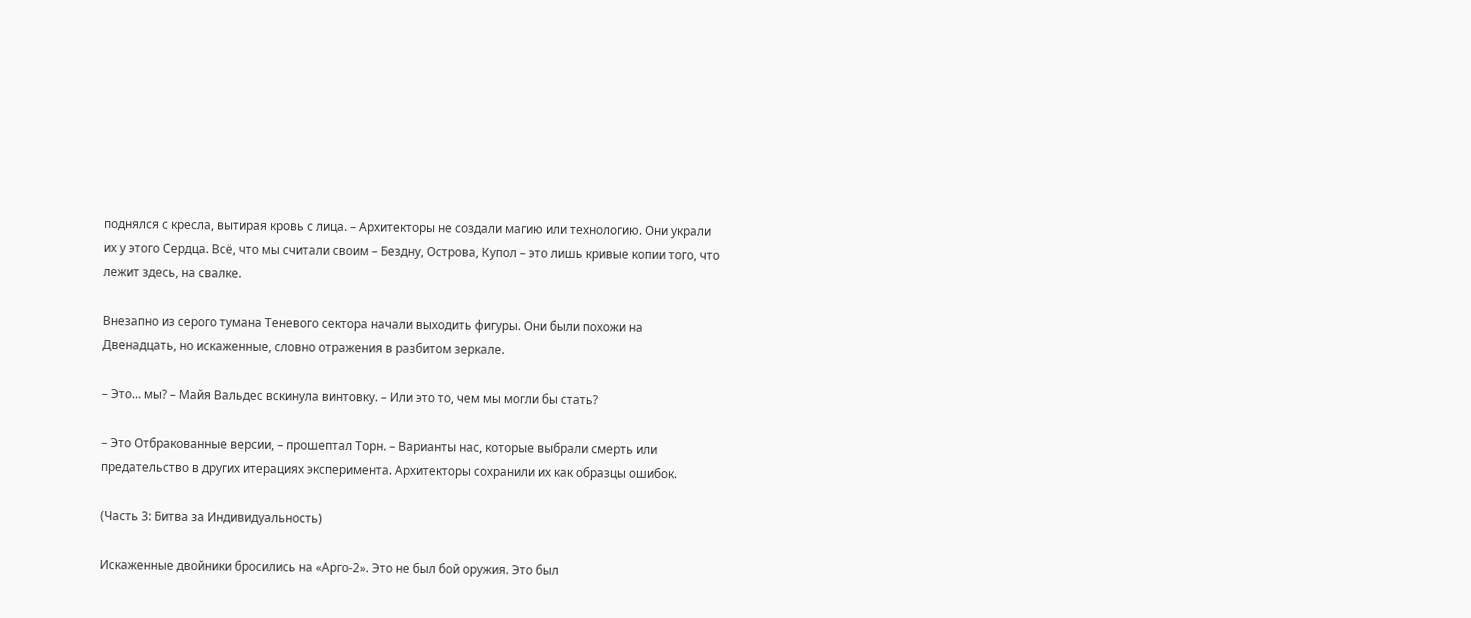поднялся с кресла, вытирая кровь с лица. – Архитекторы не создали магию или технологию. Они украли их у этого Сердца. Всё, что мы считали своим – Бездну, Острова, Купол – это лишь кривые копии того, что лежит здесь, на свалке.

Внезапно из серого тумана Теневого сектора начали выходить фигуры. Они были похожи на Двенадцать, но искаженные, словно отражения в разбитом зеркале.

– Это… мы? – Майя Вальдес вскинула винтовку. – Или это то, чем мы могли бы стать?

– Это Отбракованные версии, – прошептал Торн. – Варианты нас, которые выбрали смерть или предательство в других итерациях эксперимента. Архитекторы сохранили их как образцы ошибок.

(Часть 3: Битва за Индивидуальность)

Искаженные двойники бросились на «Арго-2». Это не был бой оружия. Это был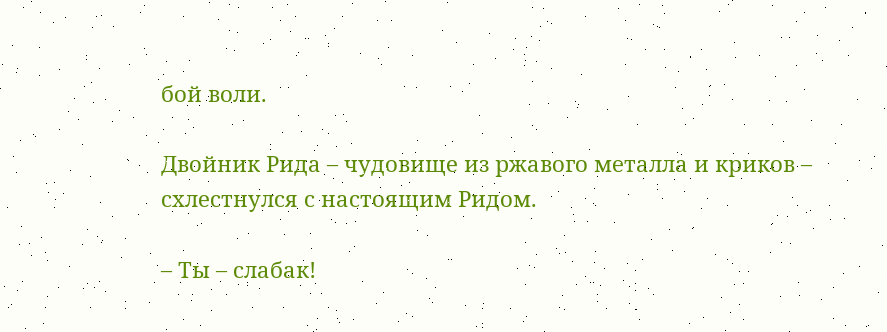бой воли.

Двойник Рида – чудовище из ржавого металла и криков – схлестнулся с настоящим Ридом.

– Ты – слабак!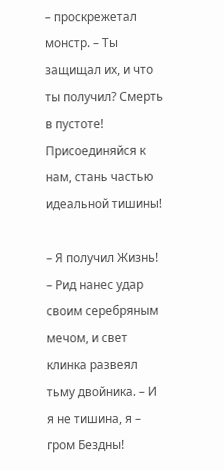– проскрежетал монстр. – Ты защищал их, и что ты получил? Смерть в пустоте! Присоединяйся к нам, стань частью идеальной тишины!

– Я получил Жизнь! – Рид нанес удар своим серебряным мечом, и свет клинка развеял тьму двойника. – И я не тишина, я – гром Бездны!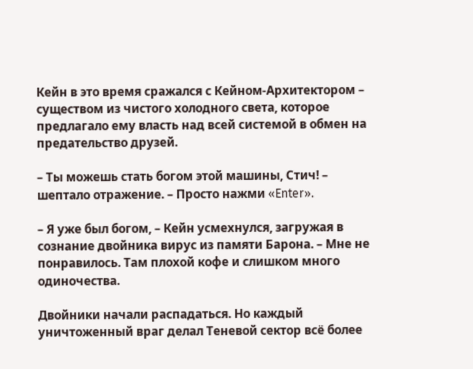Кейн в это время сражался с Кейном-Архитектором – существом из чистого холодного света, которое предлагало ему власть над всей системой в обмен на предательство друзей.

– Ты можешь стать богом этой машины, Стич! – шептало отражение. – Просто нажми «Enter».

– Я уже был богом, – Кейн усмехнулся, загружая в сознание двойника вирус из памяти Барона. – Мне не понравилось. Там плохой кофе и слишком много одиночества.

Двойники начали распадаться. Но каждый уничтоженный враг делал Теневой сектор всё более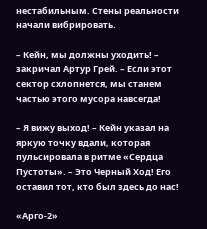нестабильным. Стены реальности начали вибрировать.

– Кейн, мы должны уходить! – закричал Артур Грей. – Если этот сектор схлопнется, мы станем частью этого мусора навсегда!

– Я вижу выход! – Кейн указал на яркую точку вдали, которая пульсировала в ритме «Сердца Пустоты». – Это Черный Ход! Его оставил тот, кто был здесь до нас!

«Арго-2»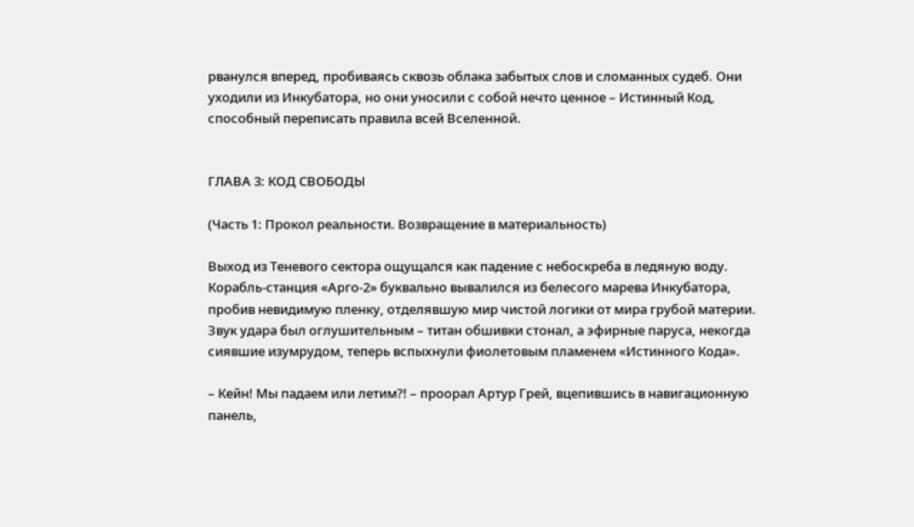рванулся вперед, пробиваясь сквозь облака забытых слов и сломанных судеб. Они уходили из Инкубатора, но они уносили с собой нечто ценное – Истинный Код, способный переписать правила всей Вселенной.


ГЛАВА 3: КОД СВОБОДЫ

(Часть 1: Прокол реальности. Возвращение в материальность)

Выход из Теневого сектора ощущался как падение с небоскреба в ледяную воду. Корабль-станция «Арго-2» буквально вывалился из белесого марева Инкубатора, пробив невидимую пленку, отделявшую мир чистой логики от мира грубой материи. Звук удара был оглушительным – титан обшивки стонал, а эфирные паруса, некогда сиявшие изумрудом, теперь вспыхнули фиолетовым пламенем «Истинного Кода».

– Кейн! Мы падаем или летим?! – проорал Артур Грей, вцепившись в навигационную панель,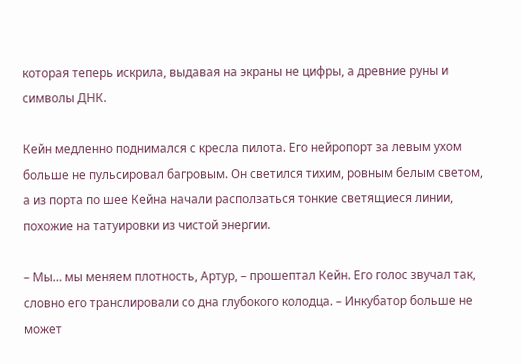которая теперь искрила, выдавая на экраны не цифры, а древние руны и символы ДНК.

Кейн медленно поднимался с кресла пилота. Его нейропорт за левым ухом больше не пульсировал багровым. Он светился тихим, ровным белым светом, а из порта по шее Кейна начали расползаться тонкие светящиеся линии, похожие на татуировки из чистой энергии.

– Мы… мы меняем плотность, Артур, – прошептал Кейн. Его голос звучал так, словно его транслировали со дна глубокого колодца. – Инкубатор больше не может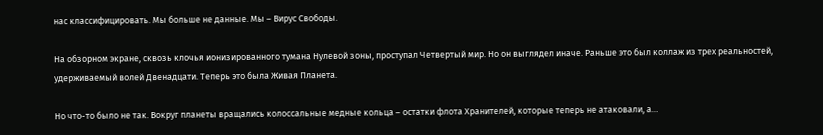нас классифицировать. Мы больше не данные. Мы – Вирус Свободы.

На обзорном экране, сквозь клочья ионизированного тумана Нулевой зоны, проступал Четвертый мир. Но он выглядел иначе. Раньше это был коллаж из трех реальностей, удерживаемый волей Двенадцати. Теперь это была Живая Планета.

Но что-то было не так. Вокруг планеты вращались колоссальные медные кольца – остатки флота Хранителей, которые теперь не атаковали, а…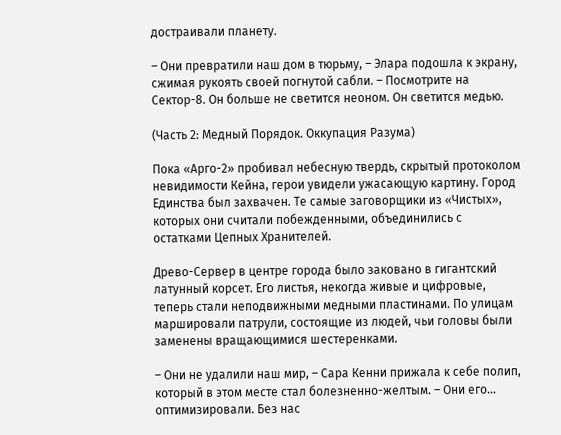достраивали планету.

– Они превратили наш дом в тюрьму, – Элара подошла к экрану, сжимая рукоять своей погнутой сабли. – Посмотрите на Сектор-8. Он больше не светится неоном. Он светится медью.

(Часть 2: Медный Порядок. Оккупация Разума)

Пока «Арго-2» пробивал небесную твердь, скрытый протоколом невидимости Кейна, герои увидели ужасающую картину. Город Единства был захвачен. Те самые заговорщики из «Чистых», которых они считали побежденными, объединились с остатками Цепных Хранителей.

Древо-Сервер в центре города было заковано в гигантский латунный корсет. Его листья, некогда живые и цифровые, теперь стали неподвижными медными пластинами. По улицам маршировали патрули, состоящие из людей, чьи головы были заменены вращающимися шестеренками.

– Они не удалили наш мир, – Сара Кенни прижала к себе полип, который в этом месте стал болезненно-желтым. – Они его… оптимизировали. Без нас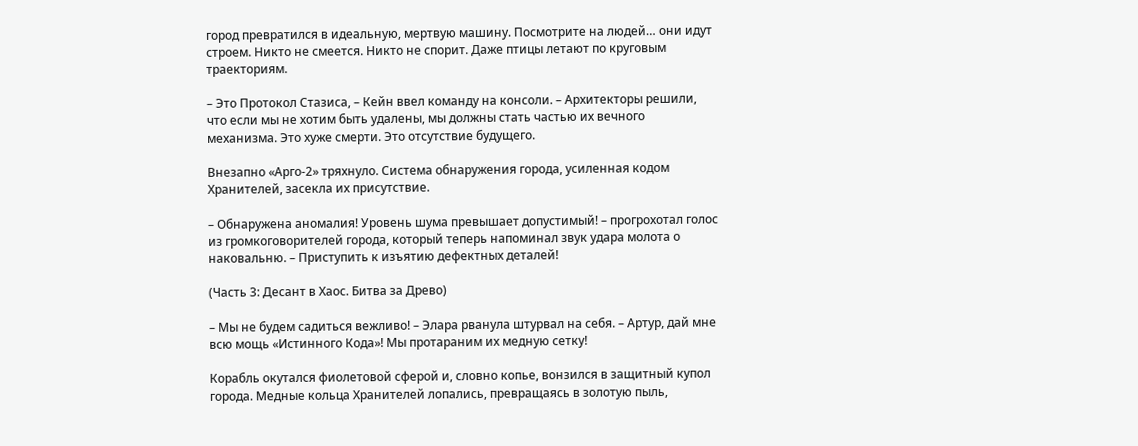город превратился в идеальную, мертвую машину. Посмотрите на людей… они идут строем. Никто не смеется. Никто не спорит. Даже птицы летают по круговым траекториям.

– Это Протокол Стазиса, – Кейн ввел команду на консоли. – Архитекторы решили, что если мы не хотим быть удалены, мы должны стать частью их вечного механизма. Это хуже смерти. Это отсутствие будущего.

Внезапно «Арго-2» тряхнуло. Система обнаружения города, усиленная кодом Хранителей, засекла их присутствие.

– Обнаружена аномалия! Уровень шума превышает допустимый! – прогрохотал голос из громкоговорителей города, который теперь напоминал звук удара молота о наковальню. – Приступить к изъятию дефектных деталей!

(Часть 3: Десант в Хаос. Битва за Древо)

– Мы не будем садиться вежливо! – Элара рванула штурвал на себя. – Артур, дай мне всю мощь «Истинного Кода»! Мы протараним их медную сетку!

Корабль окутался фиолетовой сферой и, словно копье, вонзился в защитный купол города. Медные кольца Хранителей лопались, превращаясь в золотую пыль,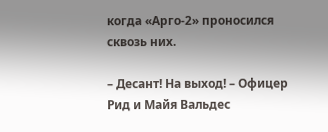когда «Арго-2» проносился сквозь них.

– Десант! На выход! – Офицер Рид и Майя Вальдес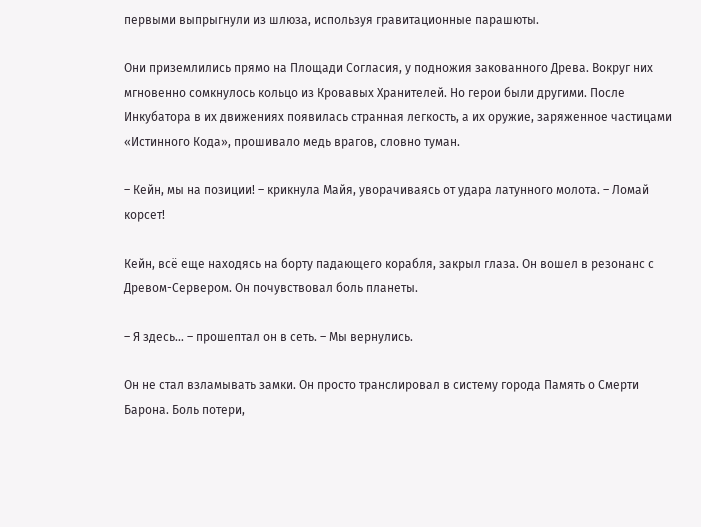первыми выпрыгнули из шлюза, используя гравитационные парашюты.

Они приземлились прямо на Площади Согласия, у подножия закованного Древа. Вокруг них мгновенно сомкнулось кольцо из Кровавых Хранителей. Но герои были другими. После Инкубатора в их движениях появилась странная легкость, а их оружие, заряженное частицами «Истинного Кода», прошивало медь врагов, словно туман.

– Кейн, мы на позиции! – крикнула Майя, уворачиваясь от удара латунного молота. – Ломай корсет!

Кейн, всё еще находясь на борту падающего корабля, закрыл глаза. Он вошел в резонанс с Древом-Сервером. Он почувствовал боль планеты.

– Я здесь… – прошептал он в сеть. – Мы вернулись.

Он не стал взламывать замки. Он просто транслировал в систему города Память о Смерти Барона. Боль потери,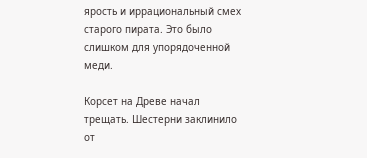ярость и иррациональный смех старого пирата. Это было слишком для упорядоченной меди.

Корсет на Древе начал трещать. Шестерни заклинило от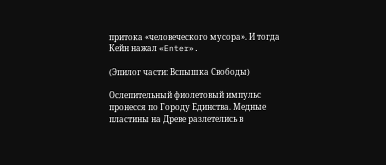притока «человеческого мусора». И тогда Кейн нажал «Enter».

(Эпилог части: Вспышка Свободы)

Ослепительный фиолетовый импульс пронесся по Городу Единства. Медные пластины на Древе разлетелись в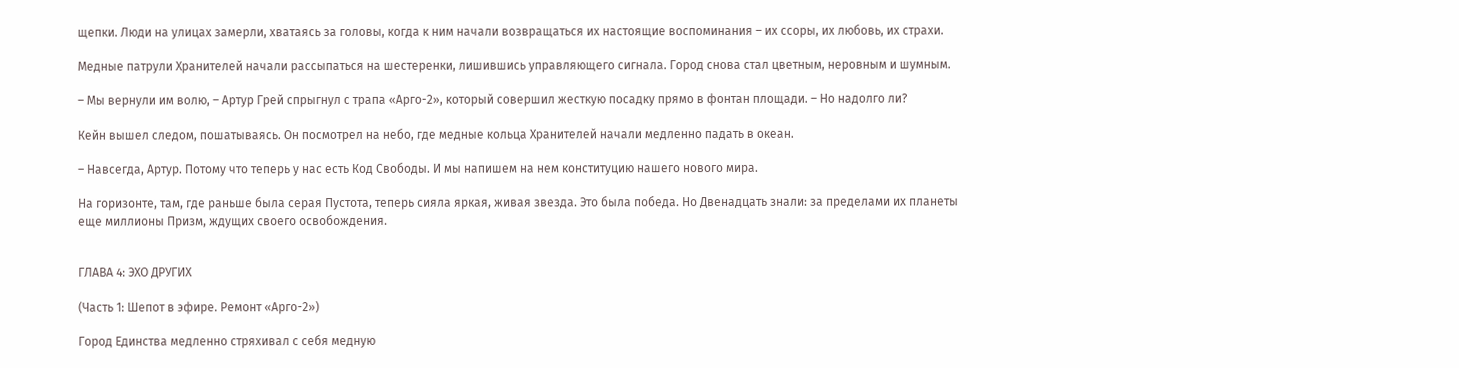щепки. Люди на улицах замерли, хватаясь за головы, когда к ним начали возвращаться их настоящие воспоминания – их ссоры, их любовь, их страхи.

Медные патрули Хранителей начали рассыпаться на шестеренки, лишившись управляющего сигнала. Город снова стал цветным, неровным и шумным.

– Мы вернули им волю, – Артур Грей спрыгнул с трапа «Арго-2», который совершил жесткую посадку прямо в фонтан площади. – Но надолго ли?

Кейн вышел следом, пошатываясь. Он посмотрел на небо, где медные кольца Хранителей начали медленно падать в океан.

– Навсегда, Артур. Потому что теперь у нас есть Код Свободы. И мы напишем на нем конституцию нашего нового мира.

На горизонте, там, где раньше была серая Пустота, теперь сияла яркая, живая звезда. Это была победа. Но Двенадцать знали: за пределами их планеты еще миллионы Призм, ждущих своего освобождения.


ГЛАВА 4: ЭХО ДРУГИХ

(Часть 1: Шепот в эфире. Ремонт «Арго-2»)

Город Единства медленно стряхивал с себя медную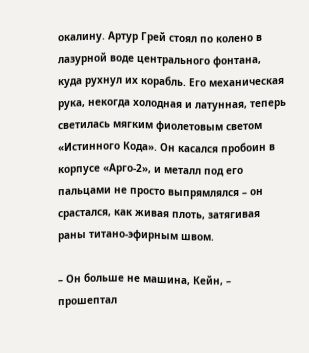окалину. Артур Грей стоял по колено в лазурной воде центрального фонтана, куда рухнул их корабль. Его механическая рука, некогда холодная и латунная, теперь светилась мягким фиолетовым светом «Истинного Кода». Он касался пробоин в корпусе «Арго-2», и металл под его пальцами не просто выпрямлялся – он срастался, как живая плоть, затягивая раны титано-эфирным швом.

– Он больше не машина, Кейн, – прошептал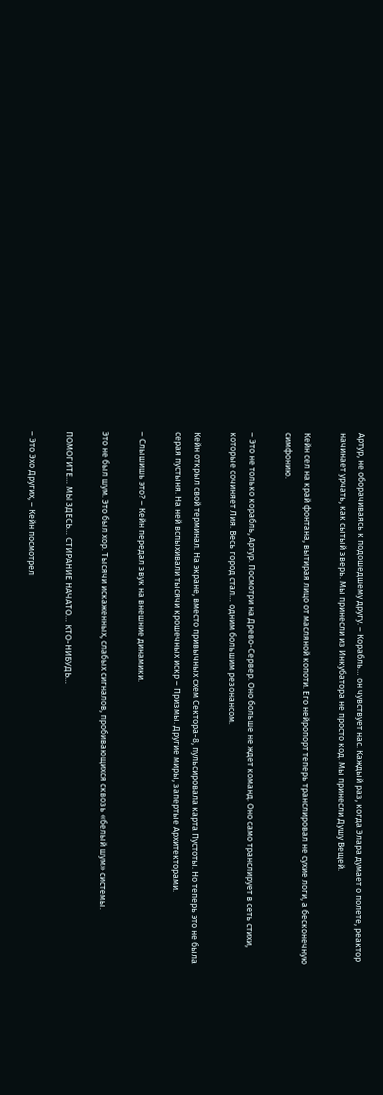Артур, не оборачиваясь к подошедшему другу. – Корабль… он чувствует нас. Каждый раз, когда Элара думает о полете, реактор начинает урчать, как сытый зверь. Мы принесли из Инкубатора не просто код. Мы принесли Душу Вещей.

Кейн сел на край фонтана, вытирая лицо от масляной копоти. Его нейропорт теперь транслировал не сухие логи, а бесконечную симфонию.

– Это не только корабль, Артур. Посмотри на Древо-Сервер. Оно больше не ждет команд. Оно само транслирует в сеть стихи, которые сочиняет Лия. Весь город стал… одним большим резонансом.

Кейн открыл свой терминал. На экране, вместо привычных схем Сектора-8, пульсировала карта Пустоты. Но теперь это не была серая пустыня. На ней вспыхивали тысячи крошечных искр – Призмы. Другие миры, запертые Архитекторами.

– Слышишь это? – Кейн передал звук на внешние динамики.

Это не был шум. Это был хор. Тысячи искаженных, слабых сигналов, пробивающихся сквозь «белый шум» системы.

ПОМОГИТЕ… МЫ ЗДЕСЬ… СТИРАНИЕ НАЧАТО… КТО-НИБУДЬ…

– Это Эхо Других, – Кейн посмотрел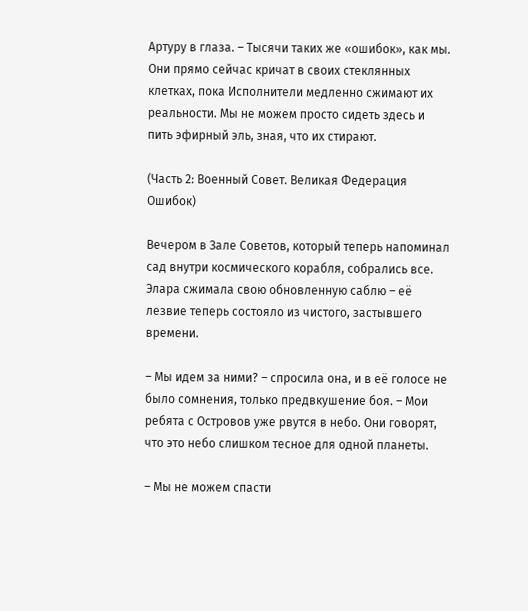Артуру в глаза. – Тысячи таких же «ошибок», как мы. Они прямо сейчас кричат в своих стеклянных клетках, пока Исполнители медленно сжимают их реальности. Мы не можем просто сидеть здесь и пить эфирный эль, зная, что их стирают.

(Часть 2: Военный Совет. Великая Федерация Ошибок)

Вечером в Зале Советов, который теперь напоминал сад внутри космического корабля, собрались все. Элара сжимала свою обновленную саблю – её лезвие теперь состояло из чистого, застывшего времени.

– Мы идем за ними? – спросила она, и в её голосе не было сомнения, только предвкушение боя. – Мои ребята с Островов уже рвутся в небо. Они говорят, что это небо слишком тесное для одной планеты.

– Мы не можем спасти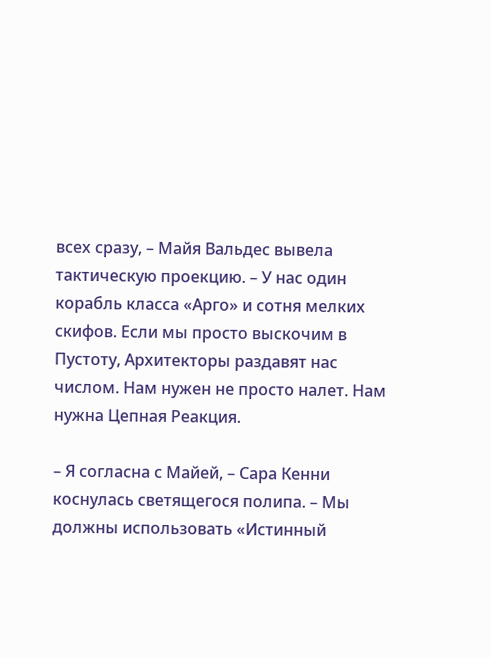всех сразу, – Майя Вальдес вывела тактическую проекцию. – У нас один корабль класса «Арго» и сотня мелких скифов. Если мы просто выскочим в Пустоту, Архитекторы раздавят нас числом. Нам нужен не просто налет. Нам нужна Цепная Реакция.

– Я согласна с Майей, – Сара Кенни коснулась светящегося полипа. – Мы должны использовать «Истинный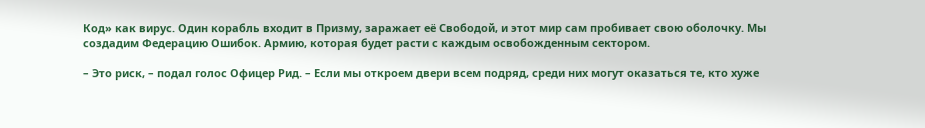Код» как вирус. Один корабль входит в Призму, заражает её Свободой, и этот мир сам пробивает свою оболочку. Мы создадим Федерацию Ошибок. Армию, которая будет расти с каждым освобожденным сектором.

– Это риск, – подал голос Офицер Рид. – Если мы откроем двери всем подряд, среди них могут оказаться те, кто хуже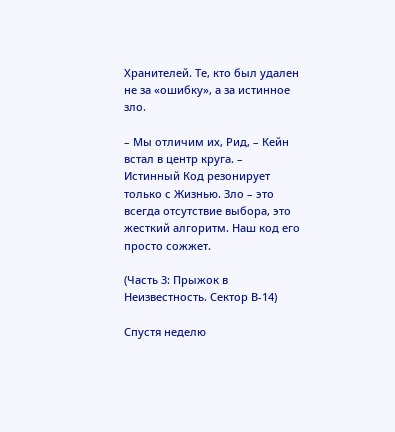Хранителей. Те, кто был удален не за «ошибку», а за истинное зло.

– Мы отличим их, Рид, – Кейн встал в центр круга. – Истинный Код резонирует только с Жизнью. Зло – это всегда отсутствие выбора, это жесткий алгоритм. Наш код его просто сожжет.

(Часть 3: Прыжок в Неизвестность. Сектор В-14)

Спустя неделю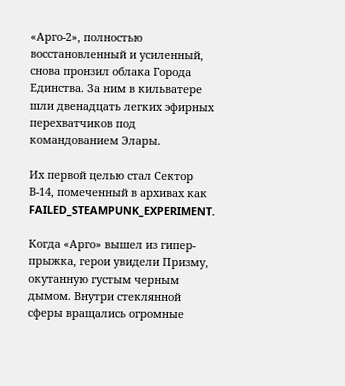«Арго-2», полностью восстановленный и усиленный, снова пронзил облака Города Единства. За ним в кильватере шли двенадцать легких эфирных перехватчиков под командованием Элары.

Их первой целью стал Сектор В-14, помеченный в архивах как FAILED_STEAMPUNK_EXPERIMENT.

Когда «Арго» вышел из гипер-прыжка, герои увидели Призму, окутанную густым черным дымом. Внутри стеклянной сферы вращались огромные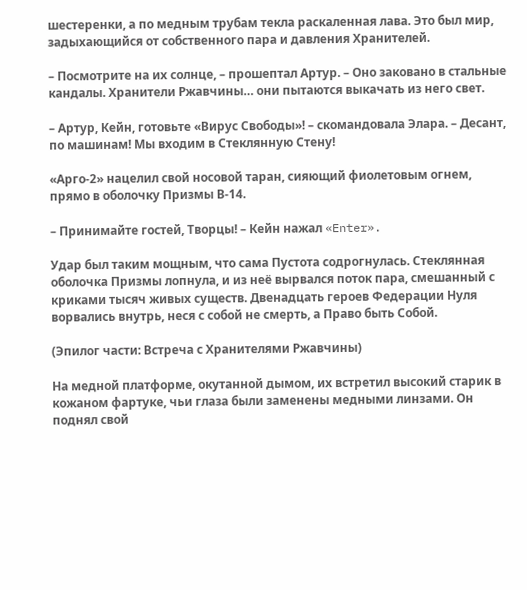шестеренки, а по медным трубам текла раскаленная лава. Это был мир, задыхающийся от собственного пара и давления Хранителей.

– Посмотрите на их солнце, – прошептал Артур. – Оно заковано в стальные кандалы. Хранители Ржавчины… они пытаются выкачать из него свет.

– Артур, Кейн, готовьте «Вирус Свободы»! – скомандовала Элара. – Десант, по машинам! Мы входим в Стеклянную Стену!

«Арго-2» нацелил свой носовой таран, сияющий фиолетовым огнем, прямо в оболочку Призмы В-14.

– Принимайте гостей, Творцы! – Кейн нажал «Enter».

Удар был таким мощным, что сама Пустота содрогнулась. Стеклянная оболочка Призмы лопнула, и из неё вырвался поток пара, смешанный с криками тысяч живых существ. Двенадцать героев Федерации Нуля ворвались внутрь, неся с собой не смерть, а Право быть Собой.

(Эпилог части: Встреча с Хранителями Ржавчины)

На медной платформе, окутанной дымом, их встретил высокий старик в кожаном фартуке, чьи глаза были заменены медными линзами. Он поднял свой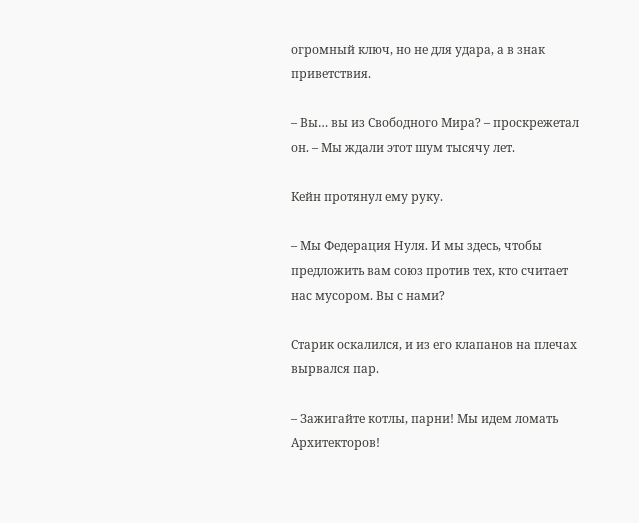огромный ключ, но не для удара, а в знак приветствия.

– Вы… вы из Свободного Мира? – проскрежетал он. – Мы ждали этот шум тысячу лет.

Кейн протянул ему руку.

– Мы Федерация Нуля. И мы здесь, чтобы предложить вам союз против тех, кто считает нас мусором. Вы с нами?

Старик оскалился, и из его клапанов на плечах вырвался пар.

– Зажигайте котлы, парни! Мы идем ломать Архитекторов!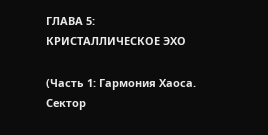ГЛАВА 5: КРИСТАЛЛИЧЕСКОЕ ЭХО

(Часть 1: Гармония Хаоса. Сектор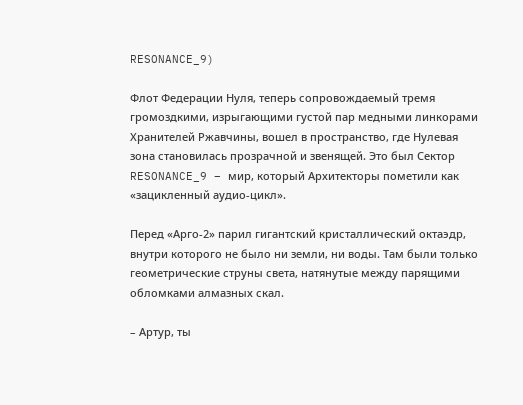RESONANCE_9)

Флот Федерации Нуля, теперь сопровождаемый тремя громоздкими, изрыгающими густой пар медными линкорами Хранителей Ржавчины, вошел в пространство, где Нулевая зона становилась прозрачной и звенящей. Это был Сектор RESONANCE_9 – мир, который Архитекторы пометили как «зацикленный аудио-цикл».

Перед «Арго-2» парил гигантский кристаллический октаэдр, внутри которого не было ни земли, ни воды. Там были только геометрические струны света, натянутые между парящими обломками алмазных скал.

– Артур, ты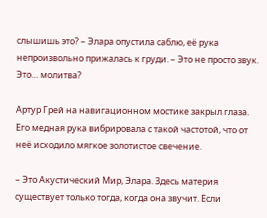слышишь это? – Элара опустила саблю, её рука непроизвольно прижалась к груди. – Это не просто звук. Это… молитва?

Артур Грей на навигационном мостике закрыл глаза. Его медная рука вибрировала с такой частотой, что от неё исходило мягкое золотистое свечение.

– Это Акустический Мир, Элара. Здесь материя существует только тогда, когда она звучит. Если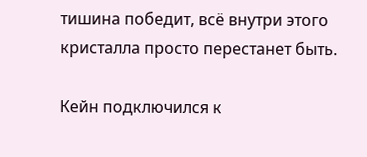тишина победит, всё внутри этого кристалла просто перестанет быть.

Кейн подключился к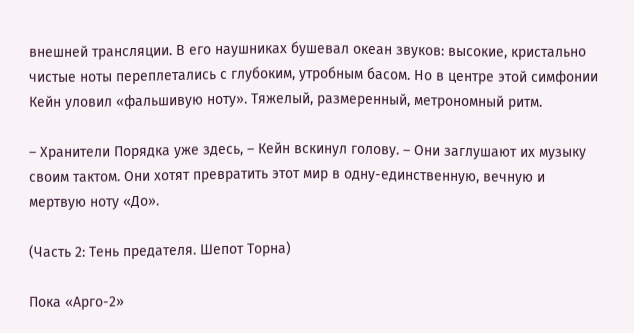внешней трансляции. В его наушниках бушевал океан звуков: высокие, кристально чистые ноты переплетались с глубоким, утробным басом. Но в центре этой симфонии Кейн уловил «фальшивую ноту». Тяжелый, размеренный, метрономный ритм.

– Хранители Порядка уже здесь, – Кейн вскинул голову. – Они заглушают их музыку своим тактом. Они хотят превратить этот мир в одну-единственную, вечную и мертвую ноту «До».

(Часть 2: Тень предателя. Шепот Торна)

Пока «Арго-2»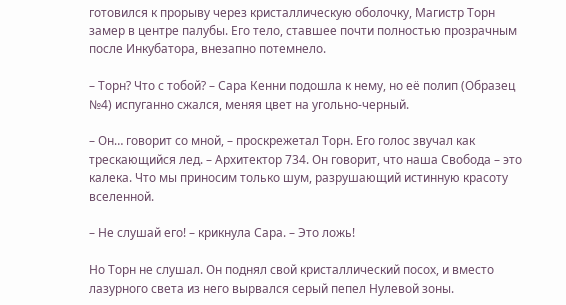готовился к прорыву через кристаллическую оболочку, Магистр Торн замер в центре палубы. Его тело, ставшее почти полностью прозрачным после Инкубатора, внезапно потемнело.

– Торн? Что с тобой? – Сара Кенни подошла к нему, но её полип (Образец №4) испуганно сжался, меняя цвет на угольно-черный.

– Он… говорит со мной, – проскрежетал Торн. Его голос звучал как трескающийся лед. – Архитектор 734. Он говорит, что наша Свобода – это калека. Что мы приносим только шум, разрушающий истинную красоту вселенной.

– Не слушай его! – крикнула Сара. – Это ложь!

Но Торн не слушал. Он поднял свой кристаллический посох, и вместо лазурного света из него вырвался серый пепел Нулевой зоны.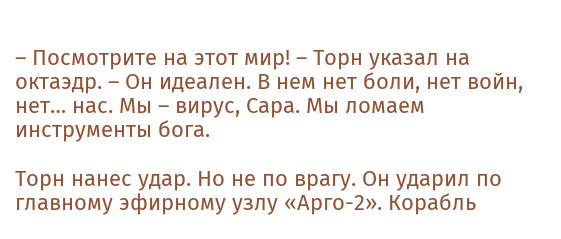– Посмотрите на этот мир! – Торн указал на октаэдр. – Он идеален. В нем нет боли, нет войн, нет… нас. Мы – вирус, Сара. Мы ломаем инструменты бога.

Торн нанес удар. Но не по врагу. Он ударил по главному эфирному узлу «Арго-2». Корабль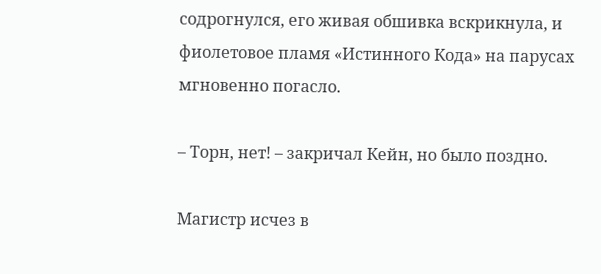содрогнулся, его живая обшивка вскрикнула, и фиолетовое пламя «Истинного Кода» на парусах мгновенно погасло.

– Торн, нет! – закричал Кейн, но было поздно.

Магистр исчез в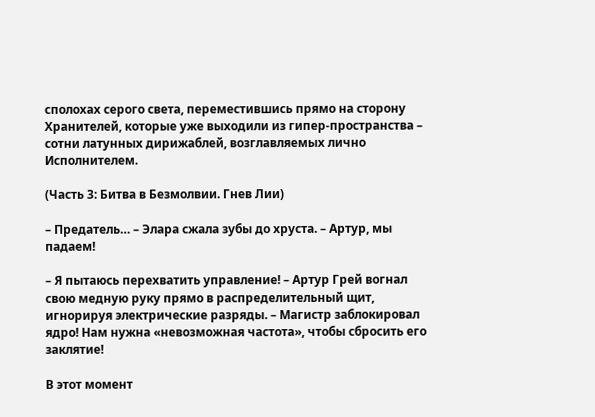сполохах серого света, переместившись прямо на сторону Хранителей, которые уже выходили из гипер-пространства – сотни латунных дирижаблей, возглавляемых лично Исполнителем.

(Часть 3: Битва в Безмолвии. Гнев Лии)

– Предатель… – Элара сжала зубы до хруста. – Артур, мы падаем!

– Я пытаюсь перехватить управление! – Артур Грей вогнал свою медную руку прямо в распределительный щит, игнорируя электрические разряды. – Магистр заблокировал ядро! Нам нужна «невозможная частота», чтобы сбросить его заклятие!

В этот момент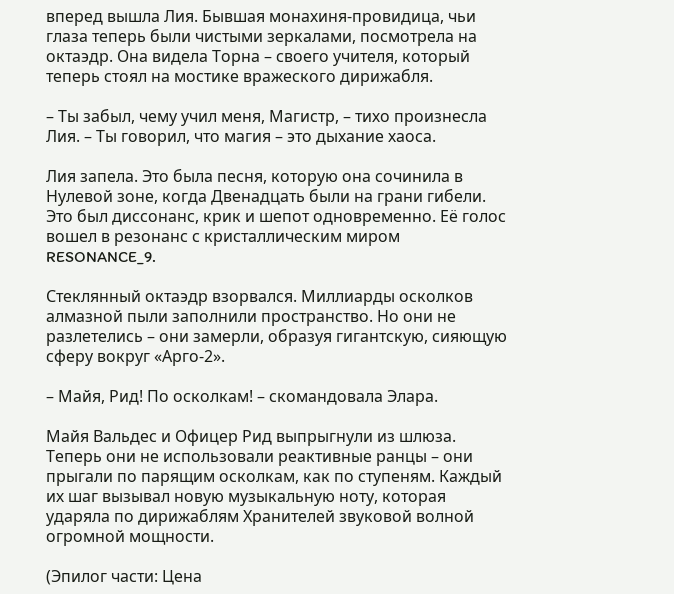вперед вышла Лия. Бывшая монахиня-провидица, чьи глаза теперь были чистыми зеркалами, посмотрела на октаэдр. Она видела Торна – своего учителя, который теперь стоял на мостике вражеского дирижабля.

– Ты забыл, чему учил меня, Магистр, – тихо произнесла Лия. – Ты говорил, что магия – это дыхание хаоса.

Лия запела. Это была песня, которую она сочинила в Нулевой зоне, когда Двенадцать были на грани гибели. Это был диссонанс, крик и шепот одновременно. Её голос вошел в резонанс с кристаллическим миром RESONANCE_9.

Стеклянный октаэдр взорвался. Миллиарды осколков алмазной пыли заполнили пространство. Но они не разлетелись – они замерли, образуя гигантскую, сияющую сферу вокруг «Арго-2».

– Майя, Рид! По осколкам! – скомандовала Элара.

Майя Вальдес и Офицер Рид выпрыгнули из шлюза. Теперь они не использовали реактивные ранцы – они прыгали по парящим осколкам, как по ступеням. Каждый их шаг вызывал новую музыкальную ноту, которая ударяла по дирижаблям Хранителей звуковой волной огромной мощности.

(Эпилог части: Цена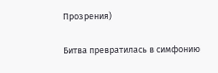Прозрения)

Битва превратилась в симфонию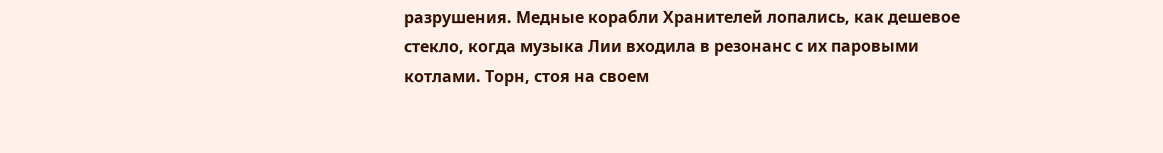разрушения. Медные корабли Хранителей лопались, как дешевое стекло, когда музыка Лии входила в резонанс с их паровыми котлами. Торн, стоя на своем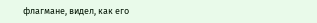флагмане, видел, как его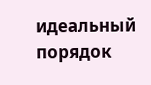идеальный порядок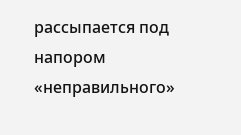рассыпается под напором «неправильного»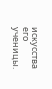искусства его ученицы.